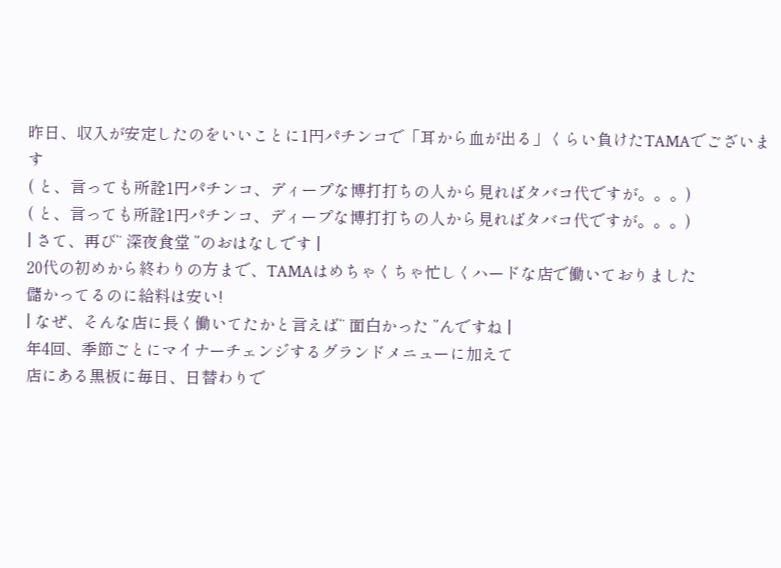昨日、収入が安定したのをいいことに1円パチンコで「耳から血が出る」くらい負けたTAMAでございます
( と、言っても所詮1円パチンコ、ディープな博打打ちの人から見ればタバコ代ですが。。。)
( と、言っても所詮1円パチンコ、ディープな博打打ちの人から見ればタバコ代ですが。。。)
| さて、再び“ 深夜食堂 ”のおはなしです |
20代の初めから終わりの方まで、TAMAはめちゃくちゃ忙しくハードな店で働いておりました
儲かってるのに給料は安い!
| なぜ、そんな店に長く働いてたかと言えば“ 面白かった ”んですね |
年4回、季節ごとにマイナーチェンジするグランドメニューに加えて
店にある黒板に毎日、日替わりで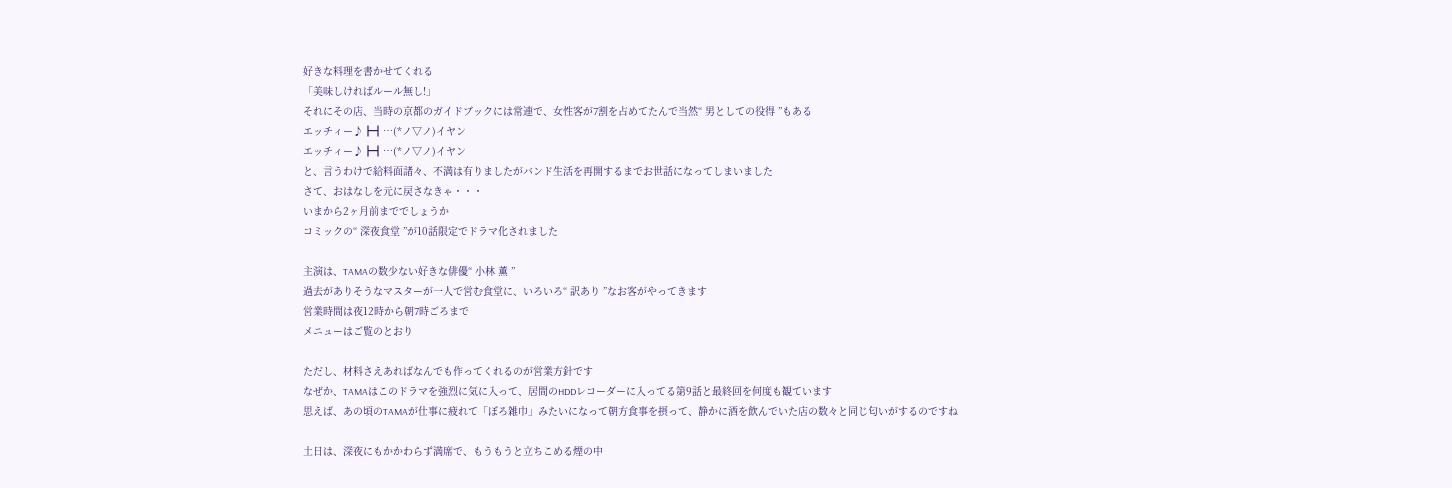好きな料理を書かせてくれる
「美味しければルール無し!」
それにその店、当時の京都のガイドブックには常連で、女性客が7割を占めてたんで当然“ 男としての役得 ”もある
エッチィー♪┣┫…(*ノ▽ノ)イヤン
エッチィー♪┣┫…(*ノ▽ノ)イヤン
と、言うわけで給料面諸々、不満は有りましたがバンド生活を再開するまでお世話になってしまいました
さて、おはなしを元に戻さなきゃ・・・
いまから2ヶ月前まででしょうか
コミックの“ 深夜食堂 ”が10話限定でドラマ化されました

主演は、TAMAの数少ない好きな俳優“ 小林 薫 ”
過去がありそうなマスターが一人で営む食堂に、いろいろ“ 訳あり ”なお客がやってきます
営業時間は夜12時から朝7時ごろまで
メニューはご覧のとおり

ただし、材料さえあればなんでも作ってくれるのが営業方針です
なぜか、TAMAはこのドラマを強烈に気に入って、居間のHDDレコーダーに入ってる第9話と最終回を何度も観ています
思えば、あの頃のTAMAが仕事に疲れて「ぼろ雑巾」みたいになって朝方食事を摂って、静かに酒を飲んでいた店の数々と同じ匂いがするのですね

土日は、深夜にもかかわらず満席で、もうもうと立ちこめる煙の中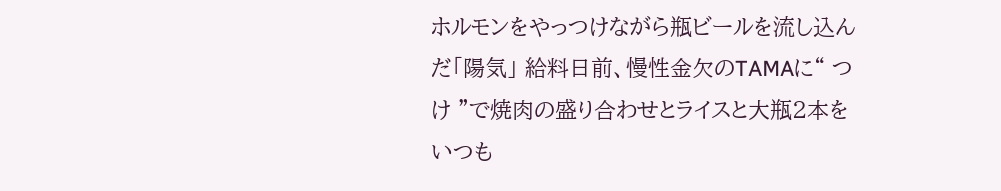ホルモンをやっつけながら瓶ビールを流し込んだ「陽気」 給料日前、慢性金欠のTAMAに“ つけ ”で焼肉の盛り合わせとライスと大瓶2本をいつも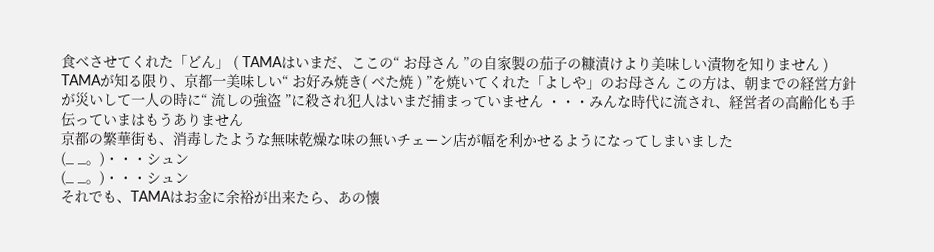食べさせてくれた「どん」 ( TAMAはいまだ、ここの“ お母さん ”の自家製の茄子の糠漬けより美味しい漬物を知りません ) TAMAが知る限り、京都一美味しい“ お好み焼き( べた焼 ) ”を焼いてくれた「よしや」のお母さん この方は、朝までの経営方針が災いして一人の時に“ 流しの強盗 ”に殺され犯人はいまだ捕まっていません ・・・みんな時代に流され、経営者の高齢化も手伝っていまはもうありません
京都の繁華街も、消毒したような無味乾燥な味の無いチェーン店が幅を利かせるようになってしまいました
(_ _。)・・・シュン
(_ _。)・・・シュン
それでも、TAMAはお金に余裕が出来たら、あの懐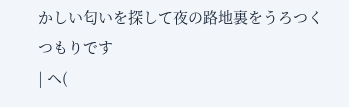かしい匂いを探して夜の路地裏をうろつくつもりです
| ヘ(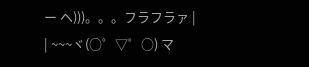ー ヘ)))。。。フラフラァ |
| ~~~ヾ(○゜▽゜○) マ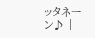ッタネーン♪ |